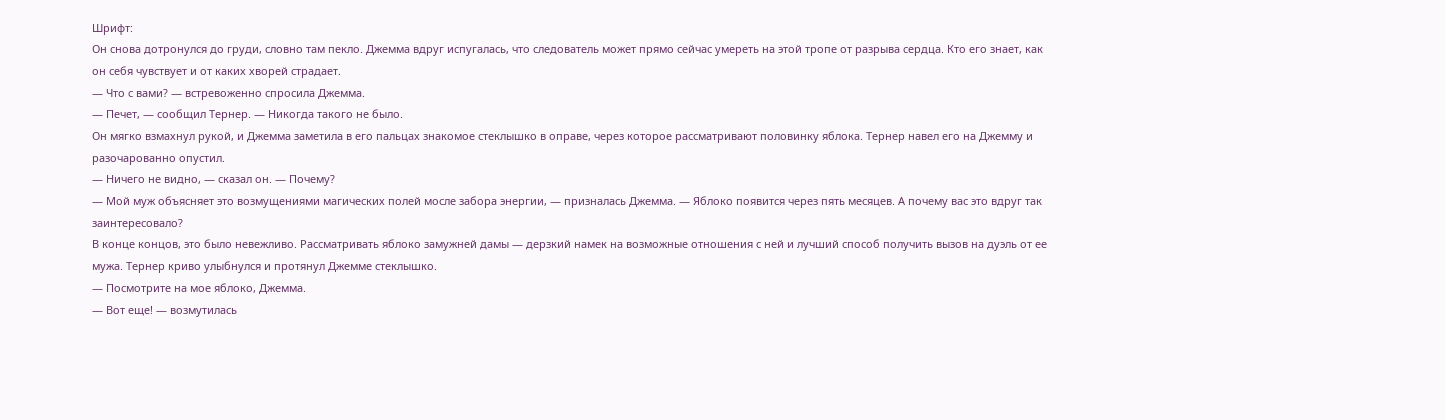Шрифт:
Он снова дотронулся до груди, словно там пекло. Джемма вдруг испугалась, что следователь может прямо сейчас умереть на этой тропе от разрыва сердца. Кто его знает, как он себя чувствует и от каких хворей страдает.
— Что с вами? — встревоженно спросила Джемма.
— Печет, — сообщил Тернер. — Никогда такого не было.
Он мягко взмахнул рукой, и Джемма заметила в его пальцах знакомое стеклышко в оправе, через которое рассматривают половинку яблока. Тернер навел его на Джемму и разочарованно опустил.
— Ничего не видно, — сказал он. — Почему?
— Мой муж объясняет это возмущениями магических полей мосле забора энергии, — призналась Джемма. — Яблоко появится через пять месяцев. А почему вас это вдруг так заинтересовало?
В конце концов, это было невежливо. Рассматривать яблоко замужней дамы — дерзкий намек на возможные отношения с ней и лучший способ получить вызов на дуэль от ее мужа. Тернер криво улыбнулся и протянул Джемме стеклышко.
— Посмотрите на мое яблоко, Джемма.
— Вот еще! — возмутилась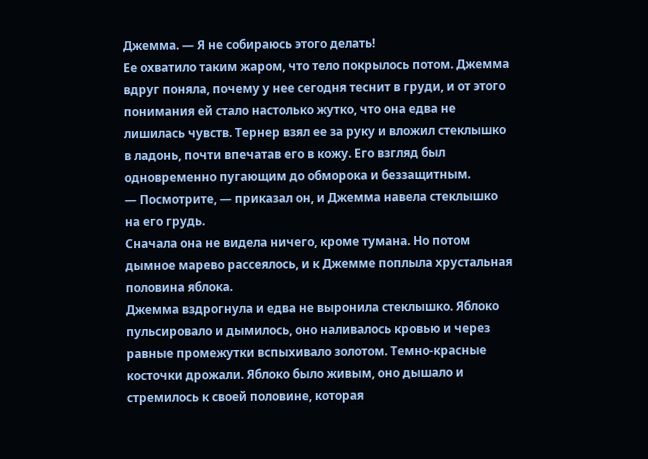Джемма. — Я не собираюсь этого делать!
Ее охватило таким жаром, что тело покрылось потом. Джемма вдруг поняла, почему у нее сегодня теснит в груди, и от этого понимания ей стало настолько жутко, что она едва не лишилась чувств. Тернер взял ее за руку и вложил стеклышко в ладонь, почти впечатав его в кожу. Его взгляд был одновременно пугающим до обморока и беззащитным.
— Посмотрите, — приказал он, и Джемма навела стеклышко на его грудь.
Сначала она не видела ничего, кроме тумана. Но потом дымное марево рассеялось, и к Джемме поплыла хрустальная половина яблока.
Джемма вздрогнула и едва не выронила стеклышко. Яблоко пульсировало и дымилось, оно наливалось кровью и через равные промежутки вспыхивало золотом. Темно-красные косточки дрожали. Яблоко было живым, оно дышало и стремилось к своей половине, которая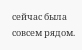сейчас была совсем рядом.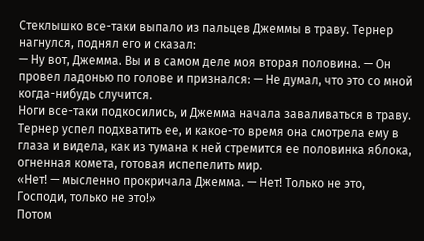Стеклышко все-таки выпало из пальцев Джеммы в траву. Тернер нагнулся, поднял его и сказал:
— Ну вот, Джемма. Вы и в самом деле моя вторая половина. — Он провел ладонью по голове и признался: — Не думал, что это со мной когда-нибудь случится.
Ноги все-таки подкосились, и Джемма начала заваливаться в траву. Тернер успел подхватить ее, и какое-то время она смотрела ему в глаза и видела, как из тумана к ней стремится ее половинка яблока, огненная комета, готовая испепелить мир.
«Нет! — мысленно прокричала Джемма. — Нет! Только не это, Господи, только не это!»
Потом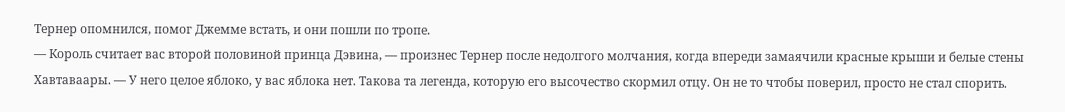Тернер опомнился, помог Джемме встать, и они пошли по тропе.
— Король считает вас второй половиной принца Дэвина, — произнес Тернер после недолгого молчания, когда впереди замаячили красные крыши и белые стены Хавтаваары. — У него целое яблоко, у вас яблока нет. Такова та легенда, которую его высочество скормил отцу. Он не то чтобы поверил, просто не стал спорить.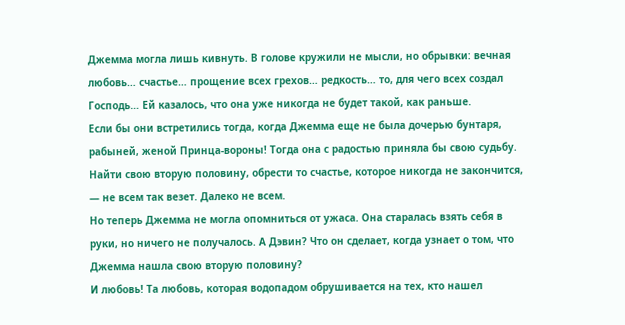Джемма могла лишь кивнуть. В голове кружили не мысли, но обрывки: вечная любовь… счастье… прощение всех грехов… редкость… то, для чего всех создал Господь… Ей казалось, что она уже никогда не будет такой, как раньше.
Если бы они встретились тогда, когда Джемма еще не была дочерью бунтаря, рабыней, женой Принца-вороны! Тогда она с радостью приняла бы свою судьбу. Найти свою вторую половину, обрести то счастье, которое никогда не закончится, — не всем так везет. Далеко не всем.
Но теперь Джемма не могла опомниться от ужаса. Она старалась взять себя в руки, но ничего не получалось. А Дэвин? Что он сделает, когда узнает о том, что Джемма нашла свою вторую половину?
И любовь! Та любовь, которая водопадом обрушивается на тех, кто нашел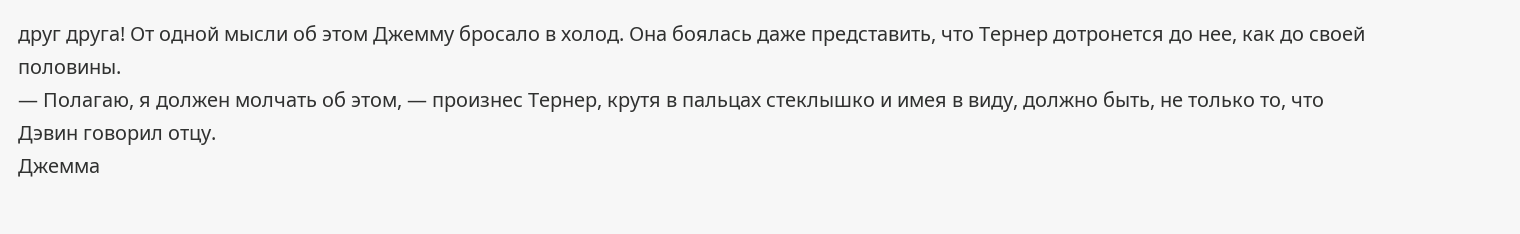друг друга! От одной мысли об этом Джемму бросало в холод. Она боялась даже представить, что Тернер дотронется до нее, как до своей половины.
— Полагаю, я должен молчать об этом, — произнес Тернер, крутя в пальцах стеклышко и имея в виду, должно быть, не только то, что Дэвин говорил отцу.
Джемма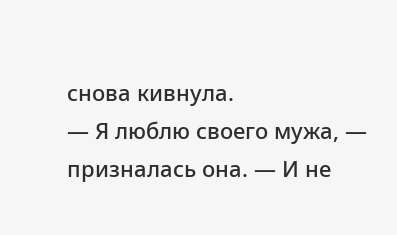снова кивнула.
— Я люблю своего мужа, — призналась она. — И не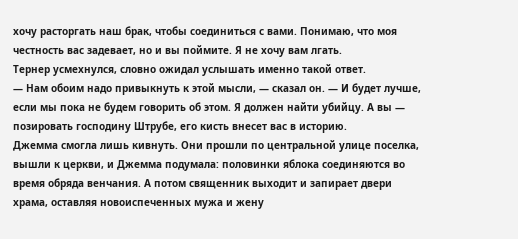хочу расторгать наш брак, чтобы соединиться с вами. Понимаю, что моя честность вас задевает, но и вы поймите. Я не хочу вам лгать.
Тернер усмехнулся, словно ожидал услышать именно такой ответ.
— Нам обоим надо привыкнуть к этой мысли, — сказал он. — И будет лучше, если мы пока не будем говорить об этом. Я должен найти убийцу. А вы — позировать господину Штрубе, его кисть внесет вас в историю.
Джемма смогла лишь кивнуть. Они прошли по центральной улице поселка, вышли к церкви, и Джемма подумала: половинки яблока соединяются во время обряда венчания. А потом священник выходит и запирает двери храма, оставляя новоиспеченных мужа и жену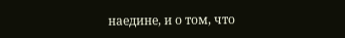наедине, и о том, что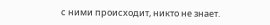с ними происходит, никто не знает.